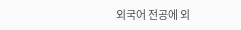외국어 전공에 외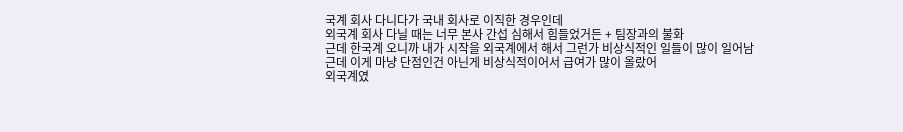국계 회사 다니다가 국내 회사로 이직한 경우인데
외국계 회사 다닐 때는 너무 본사 간섭 심해서 힘들었거든 + 팀장과의 불화
근데 한국계 오니까 내가 시작을 외국계에서 해서 그런가 비상식적인 일들이 많이 일어남
근데 이게 마냥 단점인건 아닌게 비상식적이어서 급여가 많이 올랐어
외국계였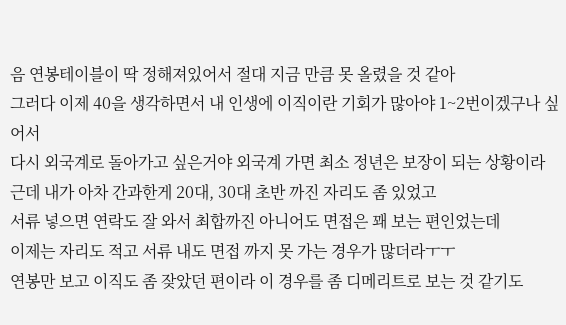음 연봉테이블이 딱 정해져있어서 절대 지금 만큼 못 올렸을 것 같아
그러다 이제 40을 생각하면서 내 인생에 이직이란 기회가 많아야 1~2번이겠구나 싶어서
다시 외국계로 돌아가고 싶은거야 외국계 가면 최소 정년은 보장이 되는 상황이라
근데 내가 아차 간과한게 20대, 30대 초반 까진 자리도 좀 있었고
서류 넣으면 연락도 잘 와서 최합까진 아니어도 면접은 꽤 보는 편인었는데
이제는 자리도 적고 서류 내도 면접 까지 못 가는 경우가 많더라ㅜㅜ
연봉만 보고 이직도 좀 잦았던 편이라 이 경우를 좀 디메리트로 보는 것 같기도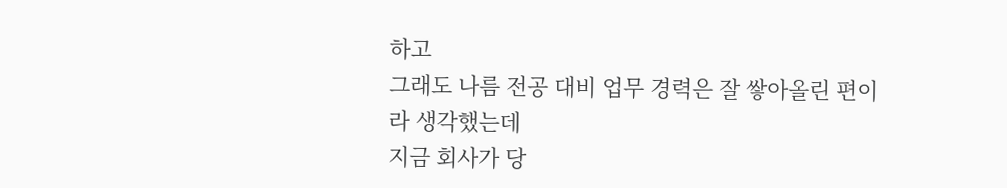하고
그래도 나름 전공 대비 업무 경력은 잘 쌓아올린 편이라 생각했는데
지금 회사가 당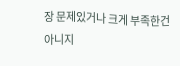장 문제있거나 크게 부족한건 아니지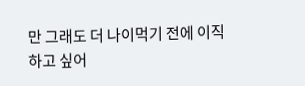만 그래도 더 나이먹기 전에 이직하고 싶어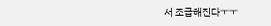서 조급해진다ㅜㅜ